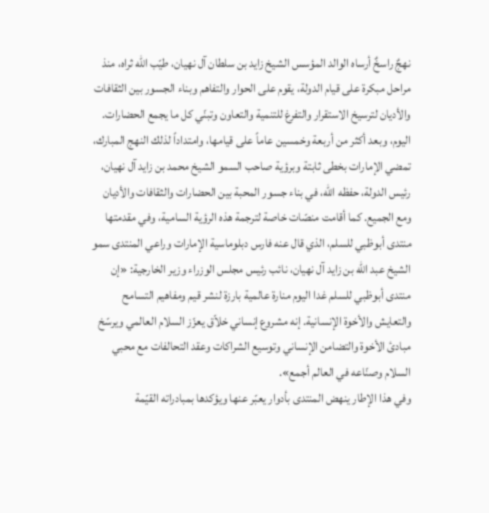نهجٌ راسخٌ أرساه الوالد المؤسس الشيخ زايد بن سلطان آل نهيان، طيّب الله ثراه، منذ مراحل مبكرة على قيام الدولة، يقوم على الحوار والتفاهم وبناء الجسور بين الثقافات والأديان لترسيخ الاستقرار والتفرغ للتنمية والتعاون وتبنّي كل ما يجمع الحضارات.
اليوم، وبعد أكثر من أربعة وخمسين عاماً على قيامها، وامتداداً لذلك النهج المبارك، تمضي الإمارات بخطى ثابتة وبرؤية صاحب السمو الشيخ محمد بن زايد آل نهيان، رئيس الدولة، حفظه الله، في بناء جسور المحبة بين الحضارات والثقافات والأديان ومع الجميع. كما أقامت منصّات خاصة لترجمة هذه الرؤية السامية، وفي مقدمتها منتدى أبوظبي للسلم، الذي قال عنه فارس دبلوماسية الإمارات وراعي المنتدى سمو الشيخ عبد الله بن زايد آل نهيان، نائب رئيس مجلس الوزراء وزير الخارجية: «إن منتدى أبوظبي للسلم غدا اليوم منارة عالمية بارزة لنشر قيم ومفاهيم التسامح والتعايش والأخوة الإنسانية. إنه مشروع إنساني خلاّق يعزّز السلام العالمي ويرسّخ مبادئ الأخوة والتضامن الإنساني وتوسيع الشراكات وعقد التحالفات مع محبي السلام وصنّاعه في العالم أجمع».
وفي هذا الإطار ينهض المنتدى بأدوار يعبّر عنها ويؤكدها بمبادراته القيّمة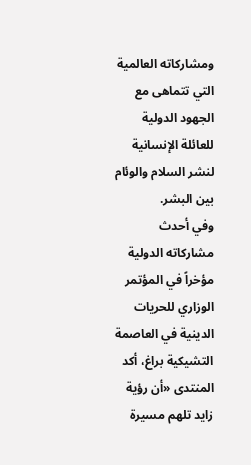ومشاركاته العالمية التي تتماهى مع الجهود الدولية للعائلة الإنسانية لنشر السلام والوئام بين البشر.
وفي أحدث مشاركاته الدولية مؤخراً في المؤتمر الوزاري للحريات الدينية في العاصمة التشيكية براغ، أكد المنتدى «أن رؤية زايد تلهم مسيرة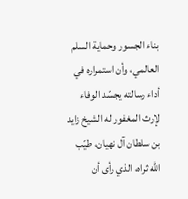بناء الجسور وحماية السلم العالمي، وأن استمراره في أداء رسالته يجسّد الوفاء لإرث المغفور له الشيخ زايد بن سلطان آل نهيان، طيّب الله ثراه، الذي رأى أن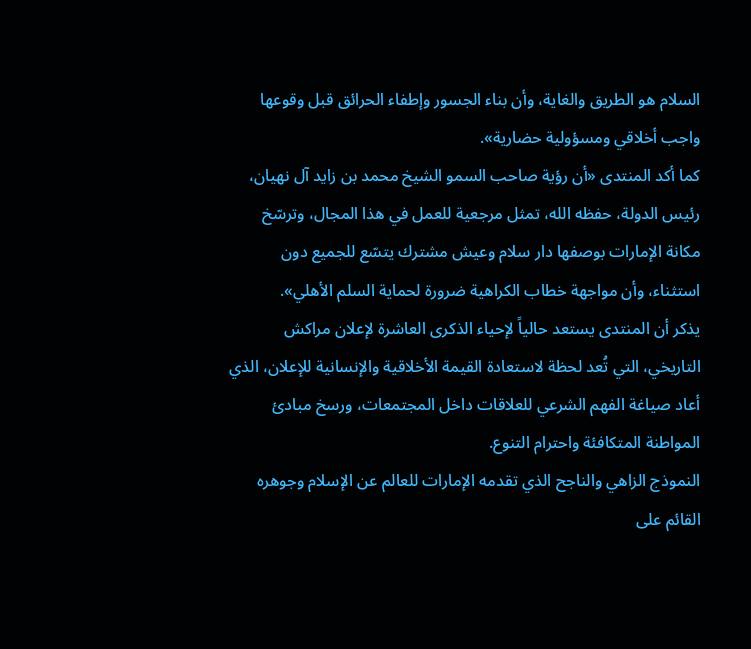السلام هو الطريق والغاية، وأن بناء الجسور وإطفاء الحرائق قبل وقوعها واجب أخلاقي ومسؤولية حضارية».
كما أكد المنتدى «أن رؤية صاحب السمو الشيخ محمد بن زايد آل نهيان، رئيس الدولة، حفظه الله، تمثل مرجعية للعمل في هذا المجال، وترسّخ مكانة الإمارات بوصفها دار سلام وعيش مشترك يتسّع للجميع دون استثناء، وأن مواجهة خطاب الكراهية ضرورة لحماية السلم الأهلي».
يذكر أن المنتدى يستعد حالياً لإحياء الذكرى العاشرة لإعلان مراكش التاريخي، التي تُعد لحظة لاستعادة القيمة الأخلاقية والإنسانية للإعلان، الذي أعاد صياغة الفهم الشرعي للعلاقات داخل المجتمعات، ورسخ مبادئ المواطنة المتكافئة واحترام التنوع.
النموذج الزاهي والناجح الذي تقدمه الإمارات للعالم عن الإسلام وجوهره القائم على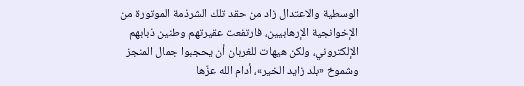الوسطية والاعتدال زاد من حقد تلك الشرذمة الموتورة من الإخوانجية الإرهابيين، فارتفعت عقيرتهم وطنين ذبابهم الإلكتروني، ولكن هيهات للغربان أن يحجبوا جمال المنجز وشموخ «بلد زايد الخير»، أدام الله عزّها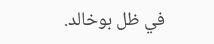في ظل بوخالد.